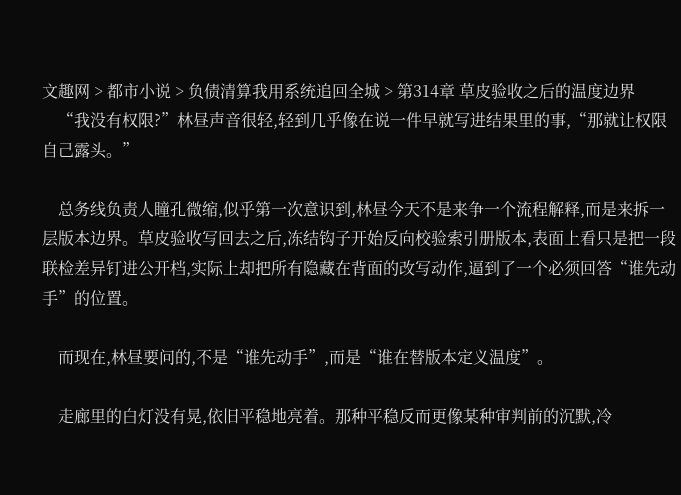文趣网 > 都市小说 > 负债清算我用系统追回全城 > 第314章 草皮验收之后的温度边界
    “我没有权限?”林昼声音很轻,轻到几乎像在说一件早就写进结果里的事,“那就让权限自己露头。”

    总务线负责人瞳孔微缩,似乎第一次意识到,林昼今天不是来争一个流程解释,而是来拆一层版本边界。草皮验收写回去之后,冻结钩子开始反向校验索引册版本,表面上看只是把一段联检差异钉进公开档,实际上却把所有隐藏在背面的改写动作,逼到了一个必须回答“谁先动手”的位置。

    而现在,林昼要问的,不是“谁先动手”,而是“谁在替版本定义温度”。

    走廊里的白灯没有晃,依旧平稳地亮着。那种平稳反而更像某种审判前的沉默,冷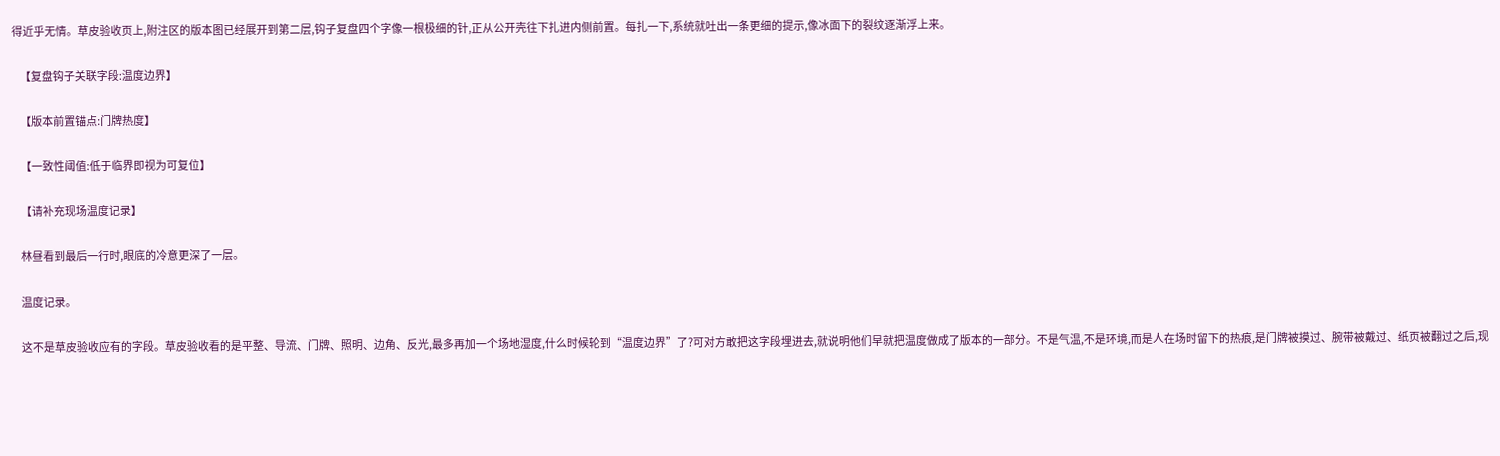得近乎无情。草皮验收页上,附注区的版本图已经展开到第二层,钩子复盘四个字像一根极细的针,正从公开壳往下扎进内侧前置。每扎一下,系统就吐出一条更细的提示,像冰面下的裂纹逐渐浮上来。

    【复盘钩子关联字段:温度边界】

    【版本前置锚点:门牌热度】

    【一致性阈值:低于临界即视为可复位】

    【请补充现场温度记录】

    林昼看到最后一行时,眼底的冷意更深了一层。

    温度记录。

    这不是草皮验收应有的字段。草皮验收看的是平整、导流、门牌、照明、边角、反光,最多再加一个场地湿度,什么时候轮到“温度边界”了?可对方敢把这字段埋进去,就说明他们早就把温度做成了版本的一部分。不是气温,不是环境,而是人在场时留下的热痕,是门牌被摸过、腕带被戴过、纸页被翻过之后,现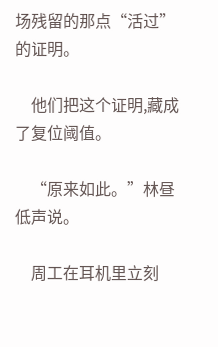场残留的那点“活过”的证明。

    他们把这个证明,藏成了复位阈值。

    “原来如此。”林昼低声说。

    周工在耳机里立刻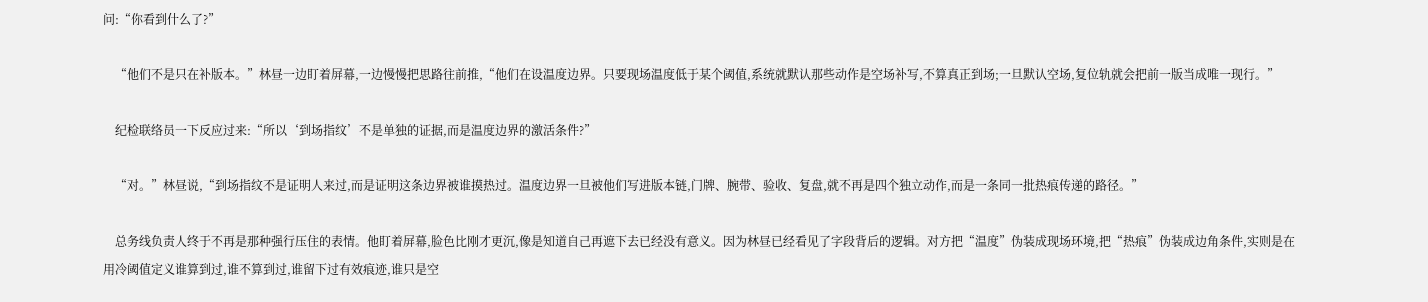问:“你看到什么了?”

    “他们不是只在补版本。”林昼一边盯着屏幕,一边慢慢把思路往前推,“他们在设温度边界。只要现场温度低于某个阈值,系统就默认那些动作是空场补写,不算真正到场;一旦默认空场,复位轨就会把前一版当成唯一现行。”

    纪检联络员一下反应过来:“所以‘到场指纹’不是单独的证据,而是温度边界的激活条件?”

    “对。”林昼说,“到场指纹不是证明人来过,而是证明这条边界被谁摸热过。温度边界一旦被他们写进版本链,门牌、腕带、验收、复盘,就不再是四个独立动作,而是一条同一批热痕传递的路径。”

    总务线负责人终于不再是那种强行压住的表情。他盯着屏幕,脸色比刚才更沉,像是知道自己再遮下去已经没有意义。因为林昼已经看见了字段背后的逻辑。对方把“温度”伪装成现场环境,把“热痕”伪装成边角条件,实则是在用冷阈值定义谁算到过,谁不算到过,谁留下过有效痕迹,谁只是空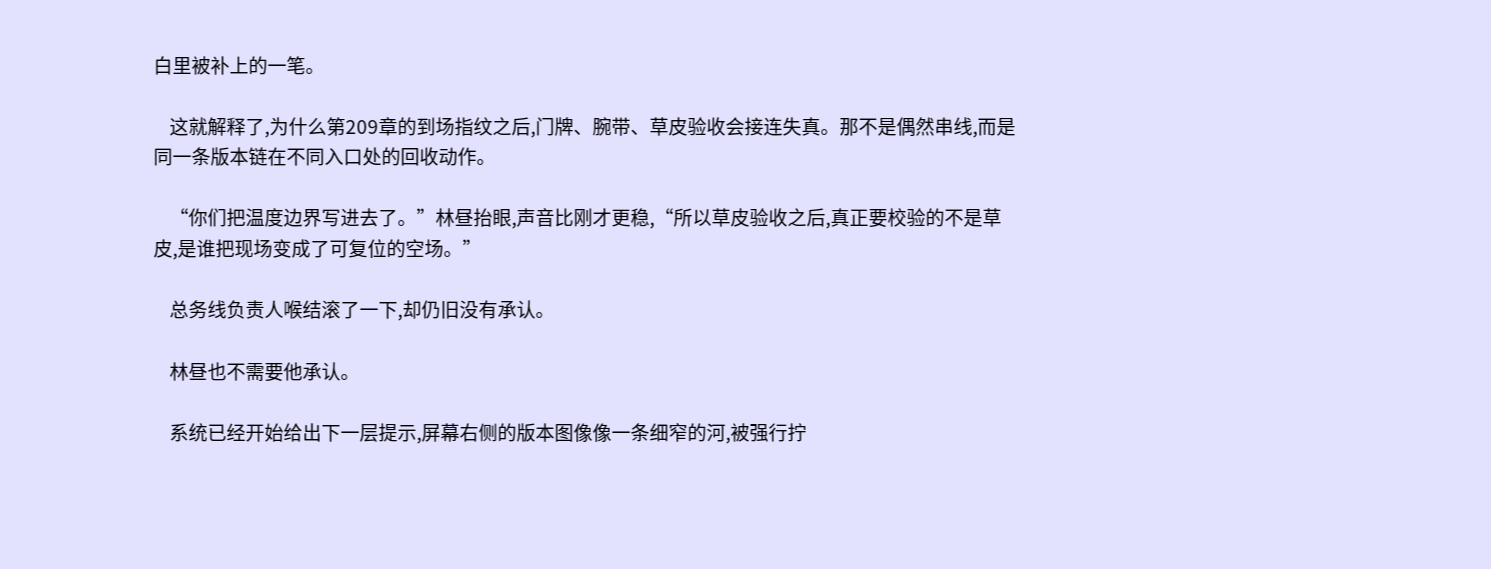白里被补上的一笔。

    这就解释了,为什么第209章的到场指纹之后,门牌、腕带、草皮验收会接连失真。那不是偶然串线,而是同一条版本链在不同入口处的回收动作。

    “你们把温度边界写进去了。”林昼抬眼,声音比刚才更稳,“所以草皮验收之后,真正要校验的不是草皮,是谁把现场变成了可复位的空场。”

    总务线负责人喉结滚了一下,却仍旧没有承认。

    林昼也不需要他承认。

    系统已经开始给出下一层提示,屏幕右侧的版本图像像一条细窄的河,被强行拧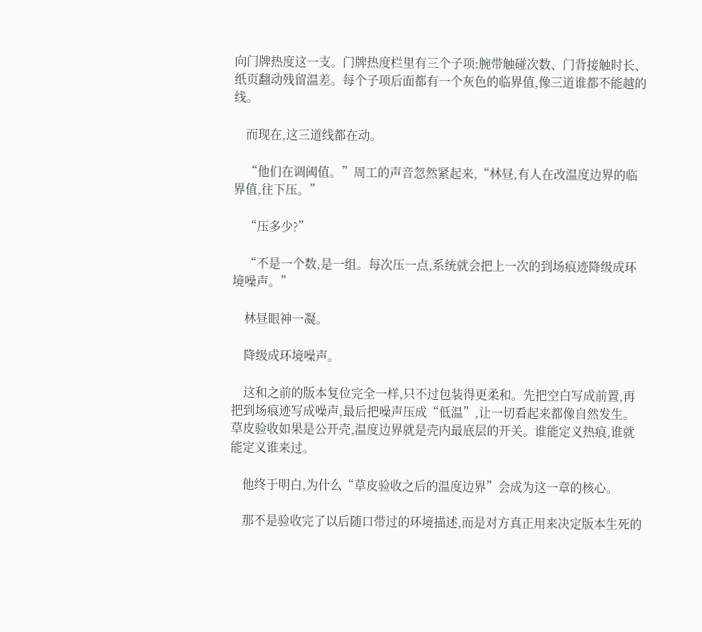向门牌热度这一支。门牌热度栏里有三个子项:腕带触碰次数、门背接触时长、纸页翻动残留温差。每个子项后面都有一个灰色的临界值,像三道谁都不能越的线。

    而现在,这三道线都在动。

    “他们在调阈值。”周工的声音忽然紧起来,“林昼,有人在改温度边界的临界值,往下压。”

    “压多少?”

    “不是一个数,是一组。每次压一点,系统就会把上一次的到场痕迹降级成环境噪声。”

    林昼眼神一凝。

    降级成环境噪声。

    这和之前的版本复位完全一样,只不过包装得更柔和。先把空白写成前置,再把到场痕迹写成噪声,最后把噪声压成“低温”,让一切看起来都像自然发生。草皮验收如果是公开壳,温度边界就是壳内最底层的开关。谁能定义热痕,谁就能定义谁来过。

    他终于明白,为什么“草皮验收之后的温度边界”会成为这一章的核心。

    那不是验收完了以后随口带过的环境描述,而是对方真正用来决定版本生死的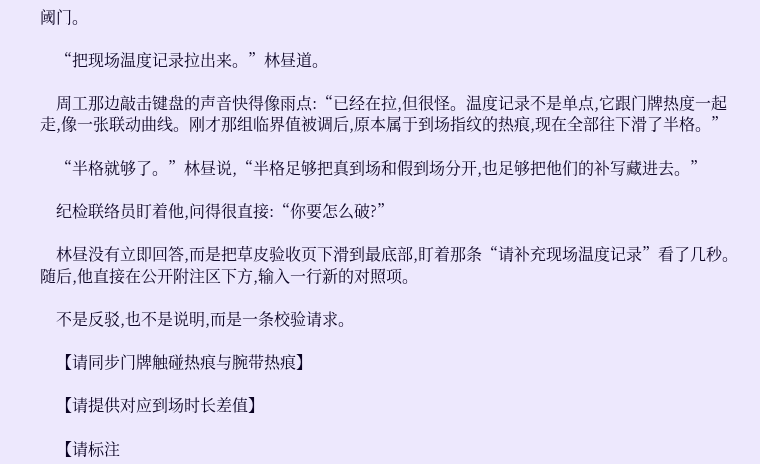阈门。

    “把现场温度记录拉出来。”林昼道。

    周工那边敲击键盘的声音快得像雨点:“已经在拉,但很怪。温度记录不是单点,它跟门牌热度一起走,像一张联动曲线。刚才那组临界值被调后,原本属于到场指纹的热痕,现在全部往下滑了半格。”

    “半格就够了。”林昼说,“半格足够把真到场和假到场分开,也足够把他们的补写藏进去。”

    纪检联络员盯着他,问得很直接:“你要怎么破?”

    林昼没有立即回答,而是把草皮验收页下滑到最底部,盯着那条“请补充现场温度记录”看了几秒。随后,他直接在公开附注区下方,输入一行新的对照项。

    不是反驳,也不是说明,而是一条校验请求。

    【请同步门牌触碰热痕与腕带热痕】

    【请提供对应到场时长差值】

    【请标注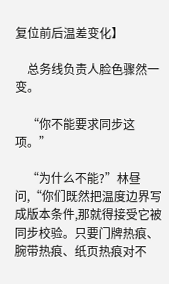复位前后温差变化】

    总务线负责人脸色骤然一变。

    “你不能要求同步这项。”

    “为什么不能?”林昼问,“你们既然把温度边界写成版本条件,那就得接受它被同步校验。只要门牌热痕、腕带热痕、纸页热痕对不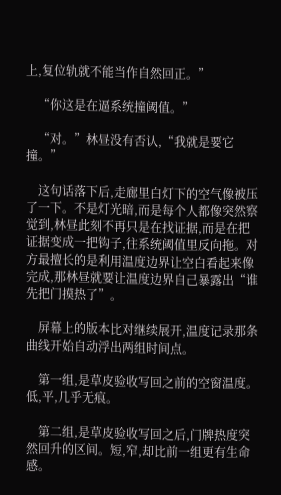上,复位轨就不能当作自然回正。”

    “你这是在逼系统撞阈值。”

    “对。”林昼没有否认,“我就是要它撞。”

    这句话落下后,走廊里白灯下的空气像被压了一下。不是灯光暗,而是每个人都像突然察觉到,林昼此刻不再只是在找证据,而是在把证据变成一把钩子,往系统阈值里反向拖。对方最擅长的是利用温度边界让空白看起来像完成,那林昼就要让温度边界自己暴露出“谁先把门摸热了”。

    屏幕上的版本比对继续展开,温度记录那条曲线开始自动浮出两组时间点。

    第一组,是草皮验收写回之前的空窗温度。低,平,几乎无痕。

    第二组,是草皮验收写回之后,门牌热度突然回升的区间。短,窄,却比前一组更有生命感。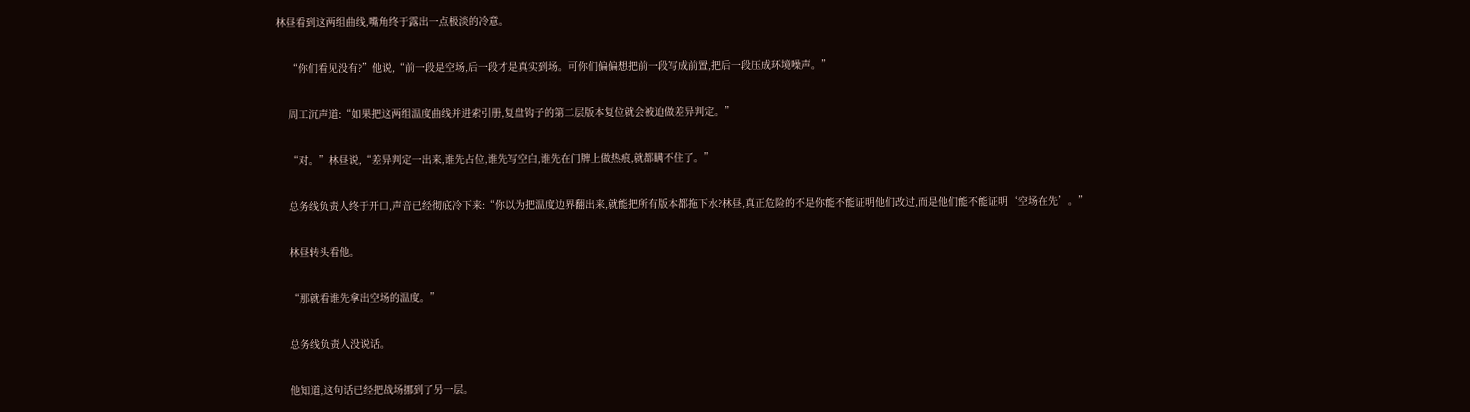林昼看到这两组曲线,嘴角终于露出一点极淡的冷意。

    “你们看见没有?”他说,“前一段是空场,后一段才是真实到场。可你们偏偏想把前一段写成前置,把后一段压成环境噪声。”

    周工沉声道:“如果把这两组温度曲线并进索引册,复盘钩子的第二层版本复位就会被迫做差异判定。”

    “对。”林昼说,“差异判定一出来,谁先占位,谁先写空白,谁先在门牌上做热痕,就都瞒不住了。”

    总务线负责人终于开口,声音已经彻底冷下来:“你以为把温度边界翻出来,就能把所有版本都拖下水?林昼,真正危险的不是你能不能证明他们改过,而是他们能不能证明‘空场在先’。”

    林昼转头看他。

    “那就看谁先拿出空场的温度。”

    总务线负责人没说话。

    他知道,这句话已经把战场挪到了另一层。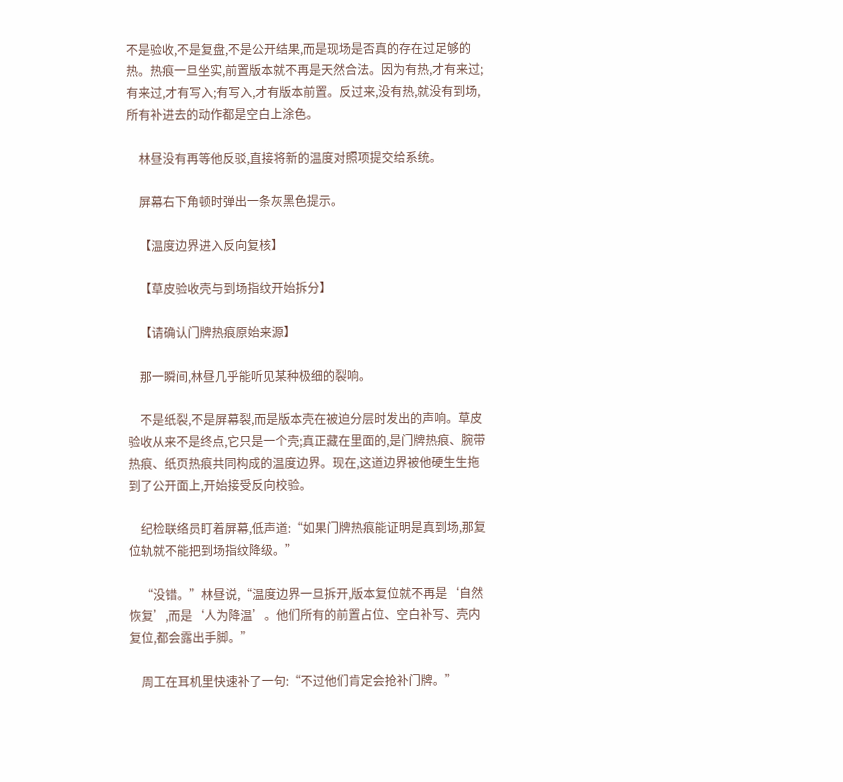不是验收,不是复盘,不是公开结果,而是现场是否真的存在过足够的热。热痕一旦坐实,前置版本就不再是天然合法。因为有热,才有来过;有来过,才有写入;有写入,才有版本前置。反过来,没有热,就没有到场,所有补进去的动作都是空白上涂色。

    林昼没有再等他反驳,直接将新的温度对照项提交给系统。

    屏幕右下角顿时弹出一条灰黑色提示。

    【温度边界进入反向复核】

    【草皮验收壳与到场指纹开始拆分】

    【请确认门牌热痕原始来源】

    那一瞬间,林昼几乎能听见某种极细的裂响。

    不是纸裂,不是屏幕裂,而是版本壳在被迫分层时发出的声响。草皮验收从来不是终点,它只是一个壳;真正藏在里面的,是门牌热痕、腕带热痕、纸页热痕共同构成的温度边界。现在,这道边界被他硬生生拖到了公开面上,开始接受反向校验。

    纪检联络员盯着屏幕,低声道:“如果门牌热痕能证明是真到场,那复位轨就不能把到场指纹降级。”

    “没错。”林昼说,“温度边界一旦拆开,版本复位就不再是‘自然恢复’,而是‘人为降温’。他们所有的前置占位、空白补写、壳内复位,都会露出手脚。”

    周工在耳机里快速补了一句:“不过他们肯定会抢补门牌。”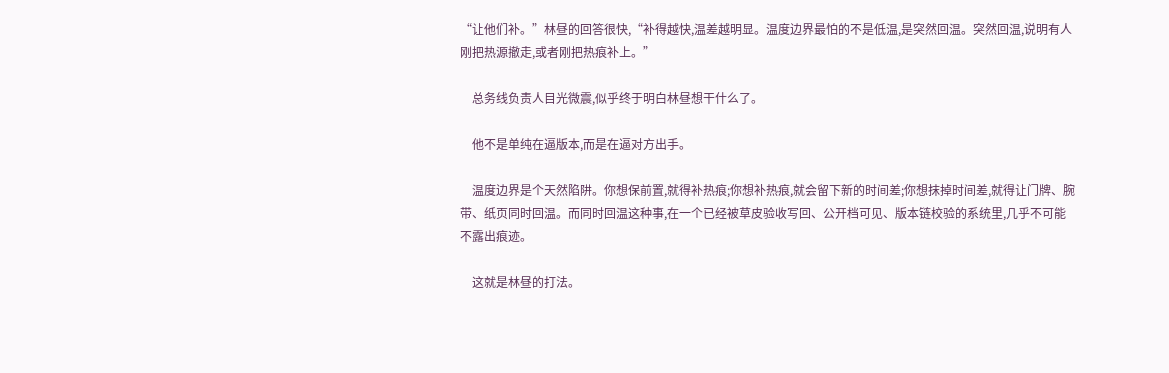“让他们补。”林昼的回答很快,“补得越快,温差越明显。温度边界最怕的不是低温,是突然回温。突然回温,说明有人刚把热源撤走,或者刚把热痕补上。”

    总务线负责人目光微震,似乎终于明白林昼想干什么了。

    他不是单纯在逼版本,而是在逼对方出手。

    温度边界是个天然陷阱。你想保前置,就得补热痕;你想补热痕,就会留下新的时间差;你想抹掉时间差,就得让门牌、腕带、纸页同时回温。而同时回温这种事,在一个已经被草皮验收写回、公开档可见、版本链校验的系统里,几乎不可能不露出痕迹。

    这就是林昼的打法。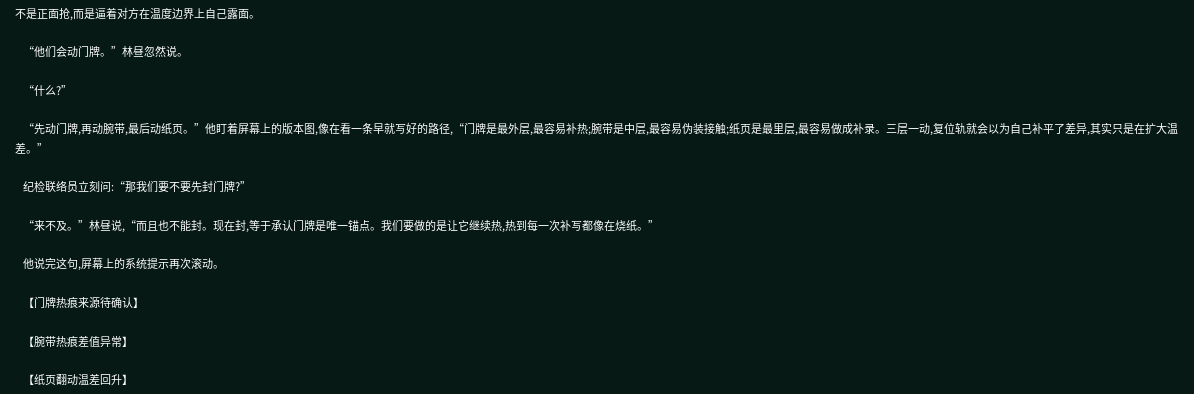不是正面抢,而是逼着对方在温度边界上自己露面。

    “他们会动门牌。”林昼忽然说。

    “什么?”

    “先动门牌,再动腕带,最后动纸页。”他盯着屏幕上的版本图,像在看一条早就写好的路径,“门牌是最外层,最容易补热;腕带是中层,最容易伪装接触;纸页是最里层,最容易做成补录。三层一动,复位轨就会以为自己补平了差异,其实只是在扩大温差。”

    纪检联络员立刻问:“那我们要不要先封门牌?”

    “来不及。”林昼说,“而且也不能封。现在封,等于承认门牌是唯一锚点。我们要做的是让它继续热,热到每一次补写都像在烧纸。”

    他说完这句,屏幕上的系统提示再次滚动。

    【门牌热痕来源待确认】

    【腕带热痕差值异常】

    【纸页翻动温差回升】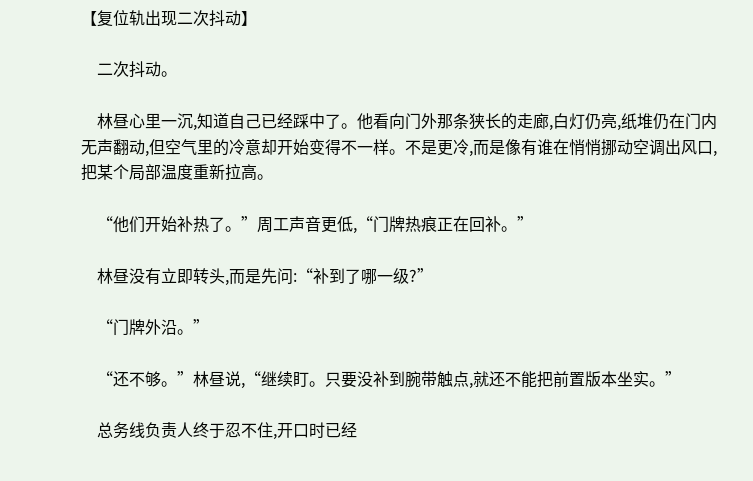【复位轨出现二次抖动】

    二次抖动。

    林昼心里一沉,知道自己已经踩中了。他看向门外那条狭长的走廊,白灯仍亮,纸堆仍在门内无声翻动,但空气里的冷意却开始变得不一样。不是更冷,而是像有谁在悄悄挪动空调出风口,把某个局部温度重新拉高。

    “他们开始补热了。”周工声音更低,“门牌热痕正在回补。”

    林昼没有立即转头,而是先问:“补到了哪一级?”

    “门牌外沿。”

    “还不够。”林昼说,“继续盯。只要没补到腕带触点,就还不能把前置版本坐实。”

    总务线负责人终于忍不住,开口时已经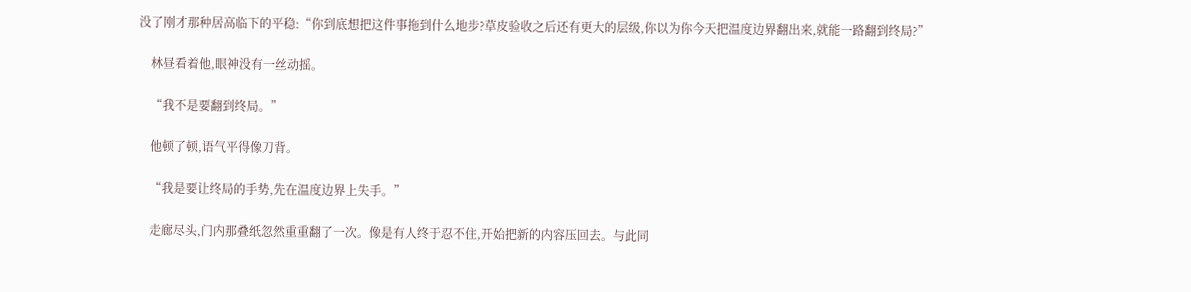没了刚才那种居高临下的平稳:“你到底想把这件事拖到什么地步?草皮验收之后还有更大的层级,你以为你今天把温度边界翻出来,就能一路翻到终局?”

    林昼看着他,眼神没有一丝动摇。

    “我不是要翻到终局。”

    他顿了顿,语气平得像刀背。

    “我是要让终局的手势,先在温度边界上失手。”

    走廊尽头,门内那叠纸忽然重重翻了一次。像是有人终于忍不住,开始把新的内容压回去。与此同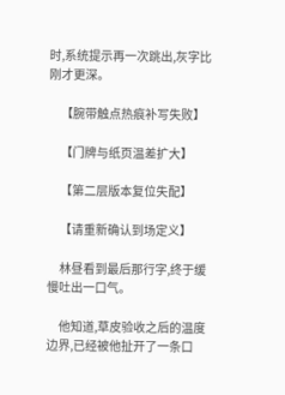时,系统提示再一次跳出,灰字比刚才更深。

    【腕带触点热痕补写失败】

    【门牌与纸页温差扩大】

    【第二层版本复位失配】

    【请重新确认到场定义】

    林昼看到最后那行字,终于缓慢吐出一口气。

    他知道,草皮验收之后的温度边界,已经被他扯开了一条口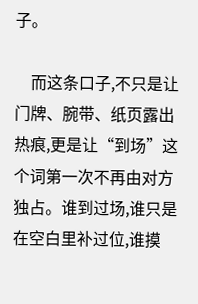子。

    而这条口子,不只是让门牌、腕带、纸页露出热痕,更是让“到场”这个词第一次不再由对方独占。谁到过场,谁只是在空白里补过位,谁摸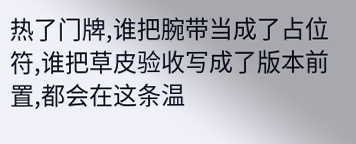热了门牌,谁把腕带当成了占位符,谁把草皮验收写成了版本前置,都会在这条温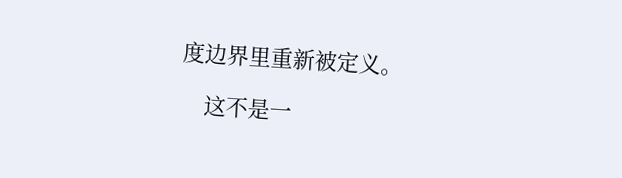度边界里重新被定义。

    这不是一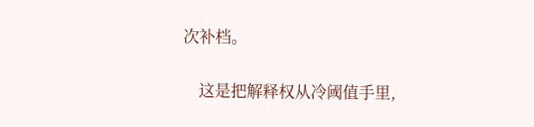次补档。

    这是把解释权从冷阈值手里,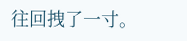往回拽了一寸。